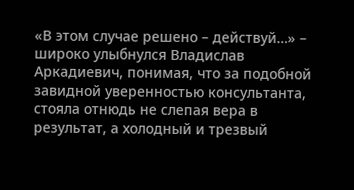«В этом случае решено – действуй…» – широко улыбнулся Владислав Аркадиевич, понимая, что за подобной завидной уверенностью консультанта, стояла отнюдь не слепая вера в результат, а холодный и трезвый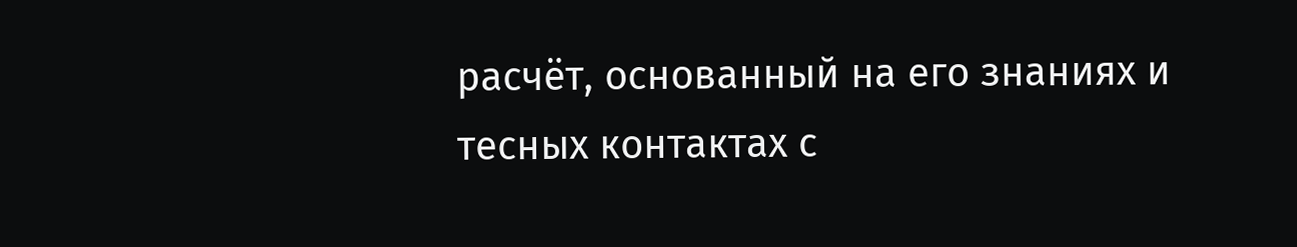расчёт, основанный на его знаниях и тесных контактах с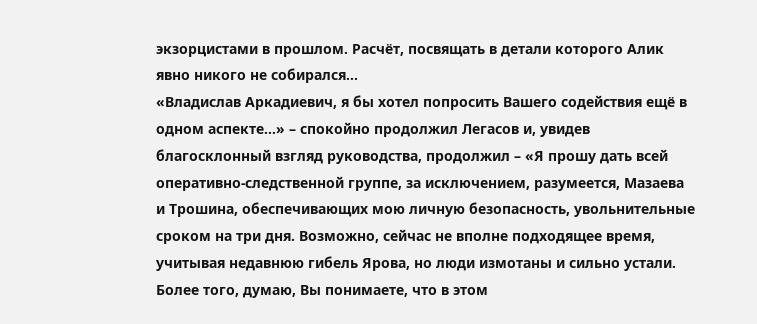экзорцистами в прошлом. Расчёт, посвящать в детали которого Алик явно никого не собирался…
«Владислав Аркадиевич, я бы хотел попросить Вашего содействия ещё в одном аспекте…» – спокойно продолжил Легасов и, увидев благосклонный взгляд руководства, продолжил – «Я прошу дать всей оперативно-следственной группе, за исключением, разумеется, Мазаева и Трошина, обеспечивающих мою личную безопасность, увольнительные сроком на три дня. Возможно, сейчас не вполне подходящее время, учитывая недавнюю гибель Ярова, но люди измотаны и сильно устали. Более того, думаю, Вы понимаете, что в этом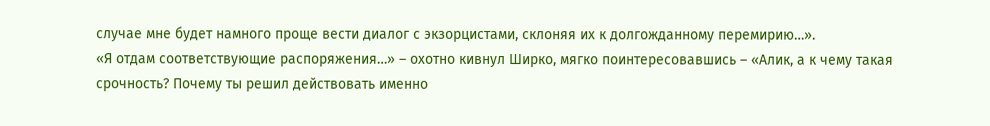случае мне будет намного проще вести диалог с экзорцистами, склоняя их к долгожданному перемирию…».
«Я отдам соответствующие распоряжения…» – охотно кивнул Ширко, мягко поинтересовавшись – «Алик, а к чему такая срочность? Почему ты решил действовать именно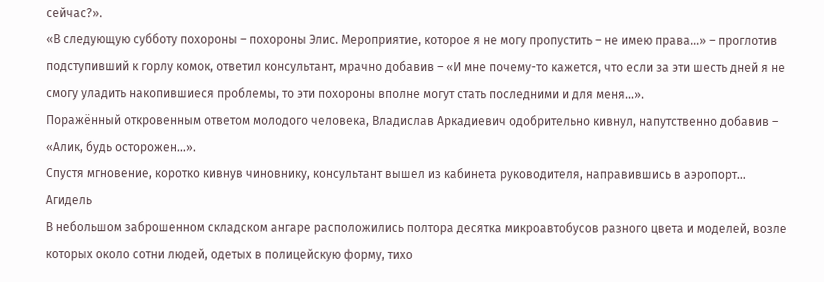сейчас?».
«В следующую субботу похороны – похороны Элис. Мероприятие, которое я не могу пропустить – не имею права…» – проглотив подступивший к горлу комок, ответил консультант, мрачно добавив – «И мне почему-то кажется, что если за эти шесть дней я не смогу уладить накопившиеся проблемы, то эти похороны вполне могут стать последними и для меня…».
Поражённый откровенным ответом молодого человека, Владислав Аркадиевич одобрительно кивнул, напутственно добавив – «Алик, будь осторожен…».
Спустя мгновение, коротко кивнув чиновнику, консультант вышел из кабинета руководителя, направившись в аэропорт…
Агидель
В небольшом заброшенном складском ангаре расположились полтора десятка микроавтобусов разного цвета и моделей, возле которых около сотни людей, одетых в полицейскую форму, тихо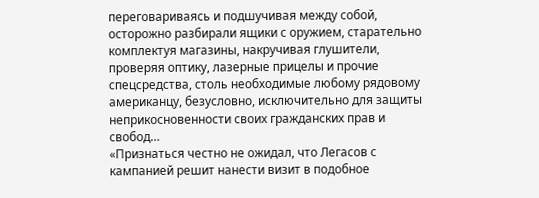переговариваясь и подшучивая между собой, осторожно разбирали ящики с оружием, старательно комплектуя магазины, накручивая глушители, проверяя оптику, лазерные прицелы и прочие спецсредства, столь необходимые любому рядовому американцу, безусловно, исключительно для защиты неприкосновенности своих гражданских прав и свобод…
«Признаться честно не ожидал, что Легасов с кампанией решит нанести визит в подобное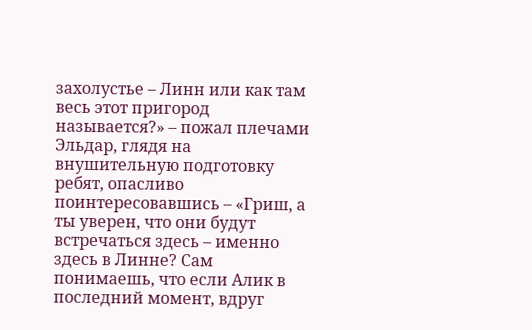захолустье – Линн или как там весь этот пригород называется?» – пожал плечами Эльдар, глядя на внушительную подготовку ребят, опасливо поинтересовавшись – «Гриш, а ты уверен, что они будут встречаться здесь – именно здесь в Линне? Сам понимаешь, что если Алик в последний момент, вдруг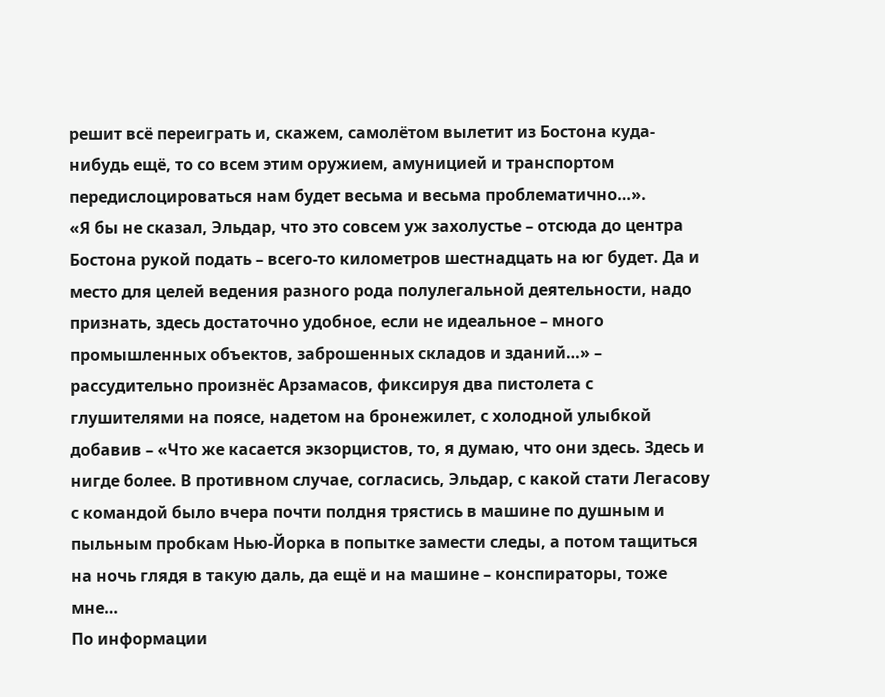решит всё переиграть и, скажем, самолётом вылетит из Бостона куда-нибудь ещё, то со всем этим оружием, амуницией и транспортом передислоцироваться нам будет весьма и весьма проблематично…».
«Я бы не сказал, Эльдар, что это совсем уж захолустье – отсюда до центра Бостона рукой подать – всего-то километров шестнадцать на юг будет. Да и место для целей ведения разного рода полулегальной деятельности, надо признать, здесь достаточно удобное, если не идеальное – много промышленных объектов, заброшенных складов и зданий…» – рассудительно произнёс Арзамасов, фиксируя два пистолета с глушителями на поясе, надетом на бронежилет, с холодной улыбкой добавив – «Что же касается экзорцистов, то, я думаю, что они здесь. Здесь и нигде более. В противном случае, согласись, Эльдар, с какой стати Легасову с командой было вчера почти полдня трястись в машине по душным и пыльным пробкам Нью-Йорка в попытке замести следы, а потом тащиться на ночь глядя в такую даль, да ещё и на машине – конспираторы, тоже мне…
По информации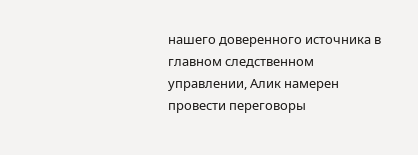нашего доверенного источника в главном следственном управлении, Алик намерен провести переговоры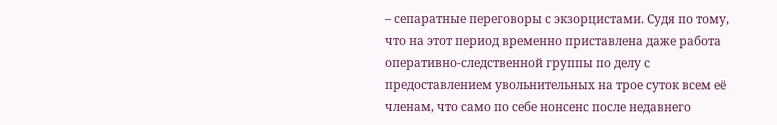– сепаратные переговоры с экзорцистами. Судя по тому, что на этот период временно приставлена даже работа оперативно-следственной группы по делу с предоставлением увольнительных на трое суток всем её членам, что само по себе нонсенс после недавнего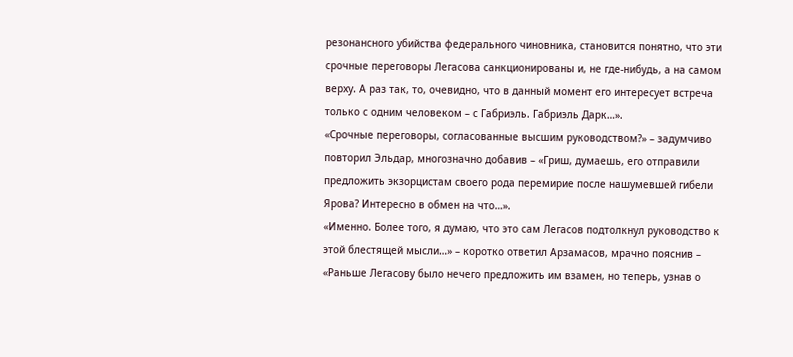резонансного убийства федерального чиновника, становится понятно, что эти срочные переговоры Легасова санкционированы и, не где-нибудь, а на самом верху. А раз так, то, очевидно, что в данный момент его интересует встреча только с одним человеком – с Габриэль. Габриэль Дарк…».
«Срочные переговоры, согласованные высшим руководством?» – задумчиво повторил Эльдар, многозначно добавив – «Гриш, думаешь, его отправили предложить экзорцистам своего рода перемирие после нашумевшей гибели Ярова? Интересно в обмен на что…».
«Именно. Более того, я думаю, что это сам Легасов подтолкнул руководство к этой блестящей мысли…» – коротко ответил Арзамасов, мрачно пояснив – «Раньше Легасову было нечего предложить им взамен, но теперь, узнав о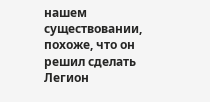нашем существовании, похоже, что он решил сделать Легион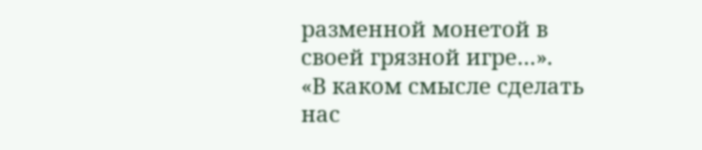разменной монетой в своей грязной игре…».
«В каком смысле сделать нас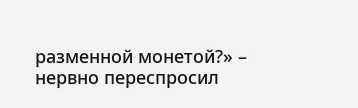разменной монетой?» – нервно переспросил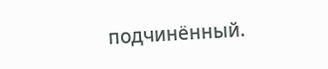подчинённый.